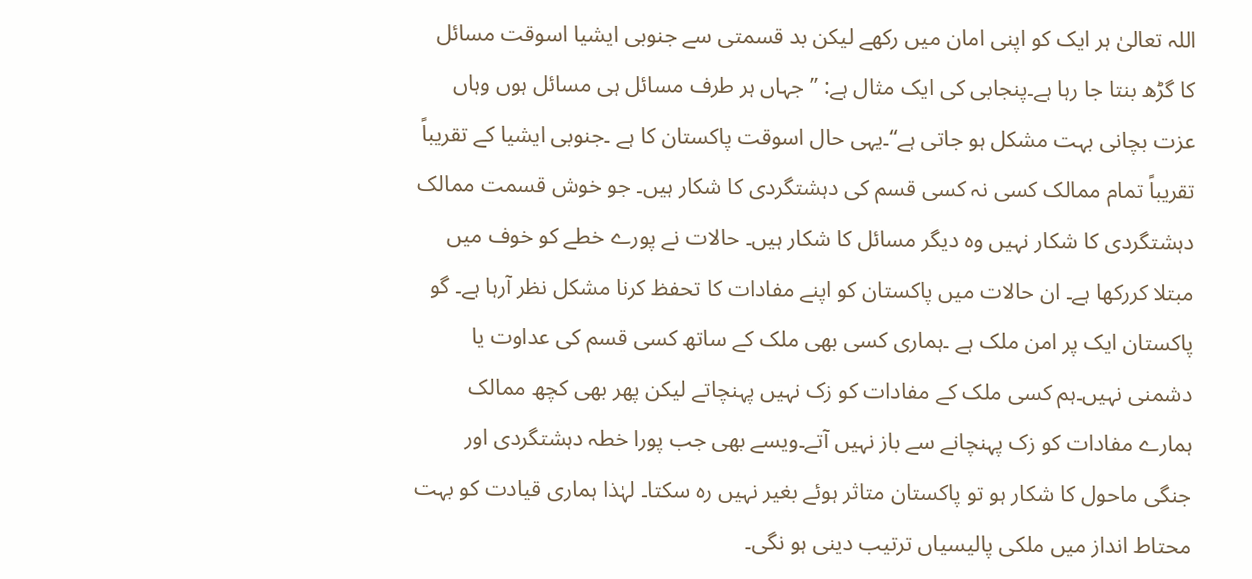اللہ تعالیٰ ہر ایک کو اپنی امان میں رکھے لیکن بد قسمتی سے جنوبی ایشیا اسوقت مسائل کا گڑھ بنتا جا رہا ہے۔پنجابی کی ایک مثال ہے: ’’ جہاں ہر طرف مسائل ہی مسائل ہوں وہاں عزت بچانی بہت مشکل ہو جاتی ہے‘‘۔یہی حال اسوقت پاکستان کا ہے ۔جنوبی ایشیا کے تقریباً تقریباً تمام ممالک کسی نہ کسی قسم کی دہشتگردی کا شکار ہیں۔ جو خوش قسمت ممالک دہشتگردی کا شکار نہیں وہ دیگر مسائل کا شکار ہیں۔ حالات نے پورے خطے کو خوف میں مبتلا کررکھا ہے۔ ان حالات میں پاکستان کو اپنے مفادات کا تحفظ کرنا مشکل نظر آرہا ہے۔ گو پاکستان ایک پر امن ملک ہے ۔ہماری کسی بھی ملک کے ساتھ کسی قسم کی عداوت یا دشمنی نہیں۔ہم کسی ملک کے مفادات کو زک نہیں پہنچاتے لیکن پھر بھی کچھ ممالک ہمارے مفادات کو زک پہنچانے سے باز نہیں آتے۔ویسے بھی جب پورا خطہ دہشتگردی اور جنگی ماحول کا شکار ہو تو پاکستان متاثر ہوئے بغیر نہیں رہ سکتا۔ لہٰذا ہماری قیادت کو بہت محتاط انداز میں ملکی پالیسیاں ترتیب دینی ہو نگی۔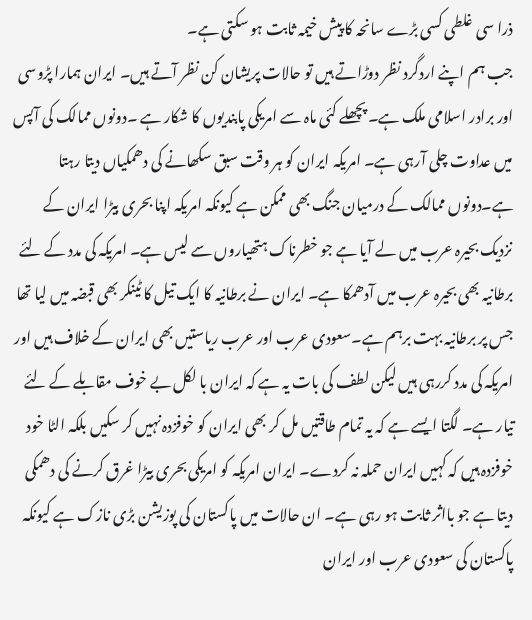ذرا سی غلطی کسی بڑے سانحہ کا پیش خیمہ ثابت ہو سکتی ہے۔
جب ہم اپنے اردگرد نظر دوڑاتے ہیں تو حالات پریشان کن نظر آتے ہیں۔ ایران ہمارا پڑوسی اور برادر اسلامی ملک ہے۔ پچھلے کئی ماہ سے امریکی پابندیوں کا شکار ہے ۔دونوں ممالک کی آپس میں عداوت چلی آرہی ہے۔ امریکہ ایران کو ہر وقت سبق سکھانے کی دھمکیاں دیتا رہتا ہے۔دونوں ممالک کے درمیان جنگ بھی ممکن ہے کیونکہ امریکہ اپنا بحری بیڑا ایران کے نزدیک بحیرہ عرب میں لے آیا ہے جو خطرناک ہتھیاروں سے لیس ہے۔ امریکہ کی مدد کے لئے برطانیہ بھی بحیرہ عرب میں آدھمکا ہے۔ ایران نے برطانیہ کا ایک تیل کا ٹینکر بھی قبضہ میں لیا تھا جس پر برطانیہ بہت برہم ہے۔سعودی عرب اور عرب ریاستیں بھی ایران کے خلاف ہیں اور امریکہ کی مدد کررہی ہیں لیکن لطف کی بات یہ ہے کہ ایران با لکل بے خوف مقابلے کے لئے تیار ہے۔ لگتا ایسے ہے کہ یہ تمام طاقتیں مل کر بھی ایران کو خوفزدہ نہیں کر سکیں بلکہ الٹا خود خوفزدہ ہیں کہ کہیں ایران حملہ نہ کردے۔ ایران امریکہ کو امریکی بحری بیڑا غرق کرنے کی دھمکی دیتا ہے جو بااثر ثابت ہو رہی ہے۔ ان حالات میں پاکستان کی پوزیشن بڑی نازک ہے کیونکہ پاکستان کی سعودی عرب اور ایران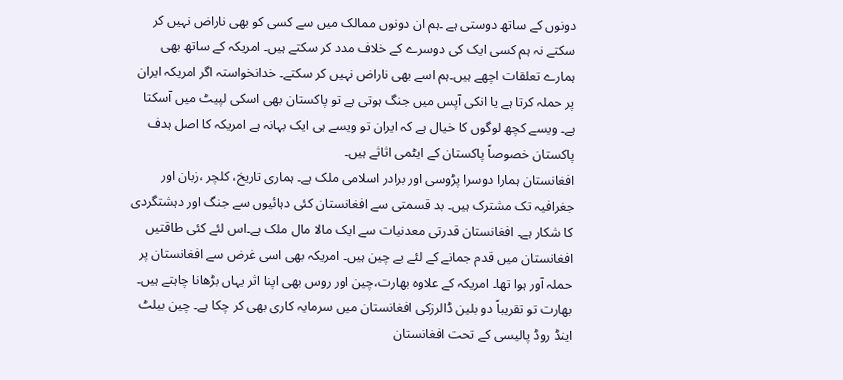دونوں کے ساتھ دوستی ہے ۔ہم ان دونوں ممالک میں سے کسی کو بھی ناراض نہیں کر سکتے نہ ہم کسی ایک کی دوسرے کے خلاف مدد کر سکتے ہیں۔ امریکہ کے ساتھ بھی ہمارے تعلقات اچھے ہیں۔ہم اسے بھی ناراض نہیں کر سکتے۔ خدانخواستہ اگر امریکہ ایران پر حملہ کرتا ہے یا انکی آپس میں جنگ ہوتی ہے تو پاکستان بھی اسکی لپیٹ میں آسکتا ہے۔ ویسے کچھ لوگوں کا خیال ہے کہ ایران تو ویسے ہی ایک بہانہ ہے امریکہ کا اصل ہدف پاکستان خصوصاً پاکستان کے ایٹمی اثاثے ہیں۔
افغانستان ہمارا دوسرا پڑوسی اور برادر اسلامی ملک ہے۔ ہماری تاریخ، کلچر ،زبان اور جغرافیہ تک مشترک ہیں۔ بد قسمتی سے افغانستان کئی دہائیوں سے جنگ اور دہشتگردی کا شکار ہے۔ افغانستان قدرتی معدنیات سے ایک مالا مال ملک ہے۔اس لئے کئی طاقتیں افغانستان میں قدم جمانے کے لئے بے چین ہیں۔ امریکہ بھی اسی غرض سے افغانستان پر حملہ آور ہوا تھا۔ امریکہ کے علاوہ بھارت،چین اور روس بھی اپنا اثر یہاں بڑھانا چاہتے ہیں۔ بھارت تو تقریباً دو بلین ڈالرزکی افغانستان میں سرمایہ کاری بھی کر چکا ہے۔ چین بیلٹ اینڈ روڈ پالیسی کے تحت افغانستان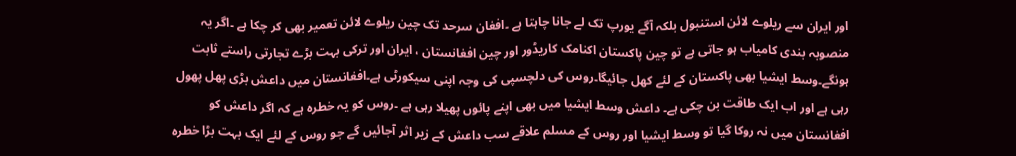اور ایران سے ریلوے لائن استنبول بلکہ آگے یورپ تک لے جانا چاہتا ہے ۔افغان سرحد تک چین ریلوے لائن تعمیر بھی کر چکا ہے ۔اگر یہ منصوبہ بندی کامیاب ہو جاتی ہے تو چین پاکستان اکنامک کاریڈور اور چین افغانستان ، ایران اور ترکی بہت بڑے تجارتی راستے ثابت ہونگے۔وسط ایشیا بھی پاکستان کے لئے کھل جائیگا۔روس کی دلچسپی کی وجہ اپنی سیکورٹی ہے۔افغانستان میں داعش بڑی پھل پھول رہی ہے اور اب ایک طاقت بن چکی ہے۔ داعش وسط ایشیا میں بھی اپنے پائوں پھیلا رہی ہے ۔روس کو یہ خطرہ ہے کہ اگر داعش کو افغانستان میں نہ روکا گیا تو وسط ایشیا اور روس کے مسلم علاقے سب داعش کے زیر اثر آجائیں گے جو روس کے لئے ایک بہت بڑا خطرہ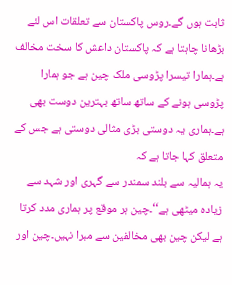ثابت ہوں گے۔روس پاکستان سے تعلقات اس لئے بڑھانا چاہتا ہے کہ پاکستان داعش کا سخت مخالف ہے۔ہمارا تیسرا پڑوسی ملک چین ہے جو ہمارا پڑوسی ہونے کے ساتھ ساتھ بہترین دوست بھی ہے۔ہماری یہ دوستی بڑی مثالی دوستی ہے جس کے متعلق کہا جاتا ہے کہ
یہ ہمالیہ سے بلند سمندر سے گہری اور شہد سے زیادہ میٹھی ہے‘‘۔چین ہر موقع پر ہماری مدد کرتا ہے لیکن چین بھی مخالفین سے مبرا نہیں۔چین اور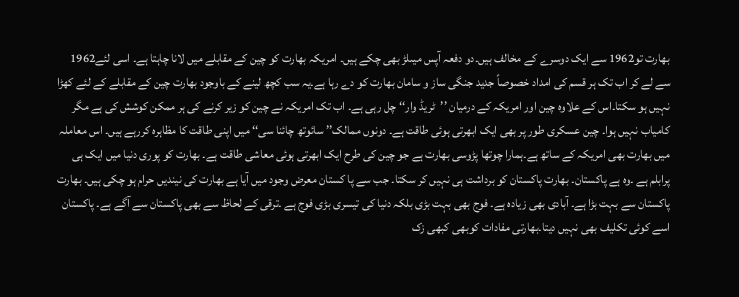بھارت تو1962 سے ایک دوسرے کے مخالف ہیں۔دو دفعہ آپس میںلڑ بھی چکے ہیں۔ امریکہ بھارت کو چین کے مقابلے میں لانا چاہتا ہے۔ اسی لئے1962 سے لے کر اب تک ہر قسم کی امداد خصوصاً جدید جنگی ساز و سامان بھارت کو دے رہا ہے۔یہ سب کچھ لینے کے باوجود بھارت چین کے مقابلے کے لئے کھڑا نہیں ہو سکتا۔اس کے علاوہ چین اور امریکہ کے درمیان ’’ٹریڈ وار‘‘ چل رہی ہے۔ اب تک امریکہ نے چین کو زیر کرنے کی ہر ممکن کوشش کی ہے مگر کامیاب نہیں ہوا۔ چین عسکری طور پر بھی ایک ابھرتی ہوئی طاقت ہے۔ دونوں ممالک’’ سائوتھ چائنا سی‘‘ میں اپنی طاقت کا مظاہرہ کررہے ہیں۔ اس معاملہ میں بھارت بھی امریکہ کے ساتھ ہے۔ہمارا چوتھا پڑوسی بھارت ہے جو چین کی طرح ایک ابھرتی ہوئی معاشی طاقت ہے۔ بھارت کو پوری دنیا میں ایک ہی پرابلم ہے ۔وہ ہے پاکستان۔ بھارت پاکستان کو برداشت ہی نہیں کر سکتا۔ جب سے پا کستان معرض وجود میں آیا ہے بھارت کی نیندیں حرام ہو چکی ہیں۔ بھارت پاکستان سے بہت بڑا ہے۔ آبادی بھی زیادہ ہے۔ فوج بھی بہت بڑی بلکہ دنیا کی تیسری بڑی فوج ہے ۔ترقی کے لحاظ سے بھی پاکستان سے آگے ہے۔ پاکستان اسے کوئی تکلیف بھی نہیں دیتا۔بھارتی مفادات کوبھی کبھی زک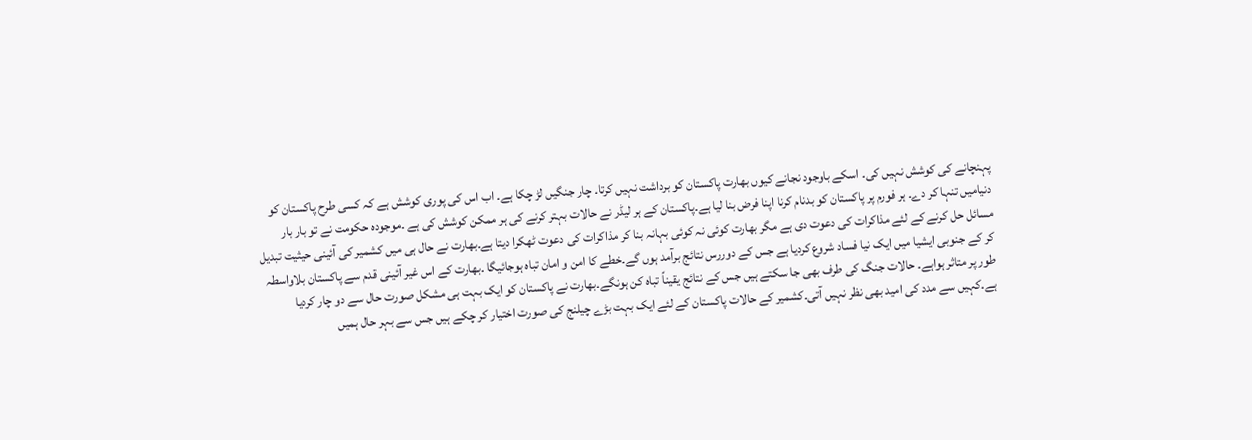پہنچانے کی کوشش نہیں کی۔ اسکے باوجود نجانے کیوں بھارت پاکستان کو برداشت نہیں کرتا۔ چار جنگیں لڑ چکا ہے۔ اب اس کی پوری کوشش ہے کہ کسی طرح پاکستان کو دنیامیں تنہا کر دے۔ ہر فورم پر پاکستان کو بدنام کرنا اپنا فرض بنا لیا ہے۔پاکستان کے ہر لیڈر نے حالات بہتر کرنے کی ہر ممکن کوشش کی ہے ۔موجودہ حکومت نے تو بار بار مسائل حل کرنے کے لئے مذاکرات کی دعوت دی ہے مگر بھارت کوئی نہ کوئی بہانہ بنا کر مذاکرات کی دعوت ٹھکرا دیتا ہے۔بھارت نے حال ہی میں کشمیر کی آئینی حیثیت تبدیل کر کے جنوبی ایشیا میں ایک نیا فساد شروع کردیا ہے جس کے دوررس نتائج برآمد ہوں گے۔خطے کا امن و امان تباہ ہوجائیگا ۔بھارت کے اس غیر آئینی قدم سے پاکستان بلاواسطہ طور پر متاثر ہواہے۔ حالات جنگ کی طرف بھی جا سکتے ہیں جس کے نتائج یقیناً تباہ کن ہونگے۔بھارت نے پاکستان کو ایک بہت ہی مشکل صورت حال سے دو چار کردیا ہے۔کہیں سے مدد کی امید بھی نظر نہیں آتی۔کشمیر کے حالات پاکستان کے لئے ایک بہت بڑے چیلنج کی صورت اختیار کر چکے ہیں جس سے بہر حال ہمیں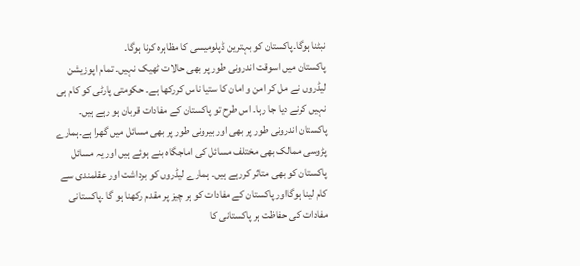نبٹنا ہوگا۔پاکستان کو بہترین ڈپلومیسی کا مظاہرہ کرنا ہوگا۔
پاکستان میں اسوقت اندرونی طور پر بھی حالات ٹھیک نہیں۔ تمام اپوزیشن لیڈروں نے مل کر امن و امان کا ستیا ناس کررکھا ہے۔ حکومتی پارٹی کو کام ہی نہیں کرنے دیا جا رہا۔ اس طرح تو پاکستان کے مفادات قربان ہو رہے ہیں۔ پاکستان اندرونی طور پر بھی اور بیرونی طور پر بھی مسائل میں گھرا ہے۔ہمارے پڑوسی ممالک بھی مختلف مسائل کی اماجگاہ بنے ہوئے ہیں اور یہ مسائل پاکستان کو بھی متاثر کررہے ہیں۔ ہمارے لیڈروں کو برداشت اور عقلمندی سے کام لینا ہوگااور پاکستان کے مفادات کو ہر چیز پر مقدم رکھنا ہو گا ۔پاکستانی مفادات کی حفاظت ہر پاکستانی کا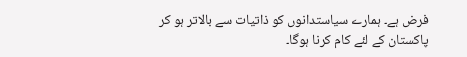فرض ہے۔ ہمارے سیاستدانوں کو ذاتیات سے بالاتر ہو کر پاکستان کے لئے کام کرنا ہوگا۔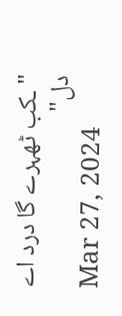"ـکب ٹھہرے گا درد اے دل"
Mar 27, 2024